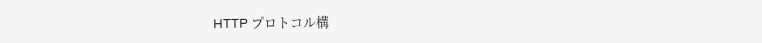HTTP プロトコル構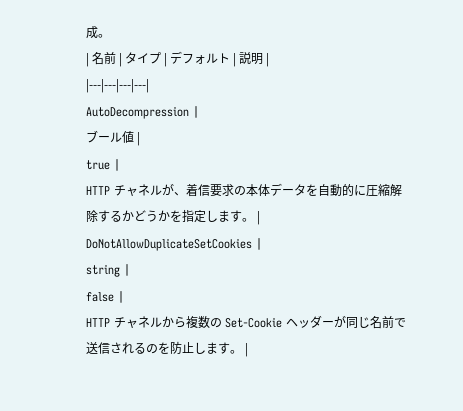成。
| 名前 | タイプ | デフォルト | 説明 |
|---|---|---|---|
AutoDecompression |
ブール値 |
true |
HTTP チャネルが、着信要求の本体データを自動的に圧縮解除するかどうかを指定します。 |
DoNotAllowDuplicateSetCookies |
string |
false |
HTTP チャネルから複数の Set-Cookie ヘッダーが同じ名前で送信されるのを防止します。 |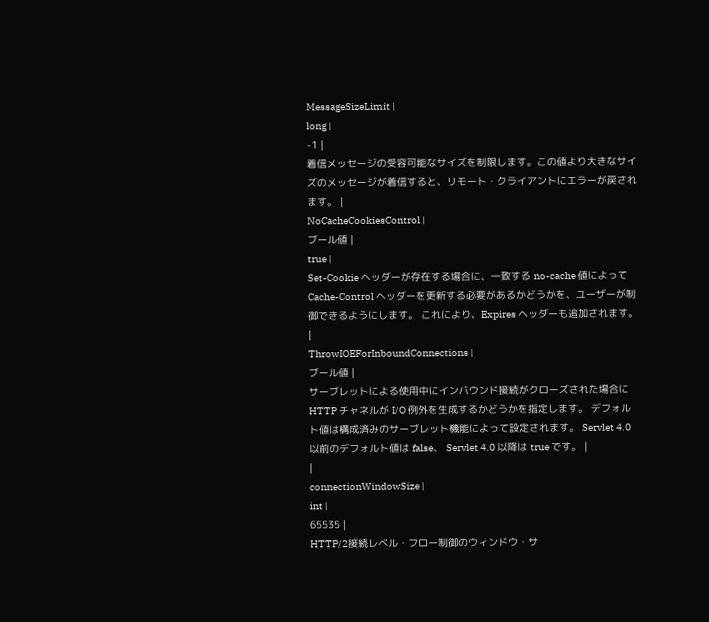MessageSizeLimit |
long |
-1 |
着信メッセージの受容可能なサイズを制限します。この値より大きなサイズのメッセージが着信すると、リモート・クライアントにエラーが戻されます。 |
NoCacheCookiesControl |
ブール値 |
true |
Set-Cookie ヘッダーが存在する場合に、一致する no-cache 値によって Cache-Control ヘッダーを更新する必要があるかどうかを、ユーザーが制御できるようにします。 これにより、Expires ヘッダーも追加されます。 |
ThrowIOEForInboundConnections |
ブール値 |
サーブレットによる使用中にインバウンド接続がクローズされた場合に HTTP チャネルが I/O 例外を生成するかどうかを指定します。 デフォルト値は構成済みのサーブレット機能によって設定されます。 Servlet 4.0 以前のデフォルト値は false、 Servlet 4.0 以降は true です。 |
|
connectionWindowSize |
int |
65535 |
HTTP/2接続レベル・フロー制御のウィンドウ・サ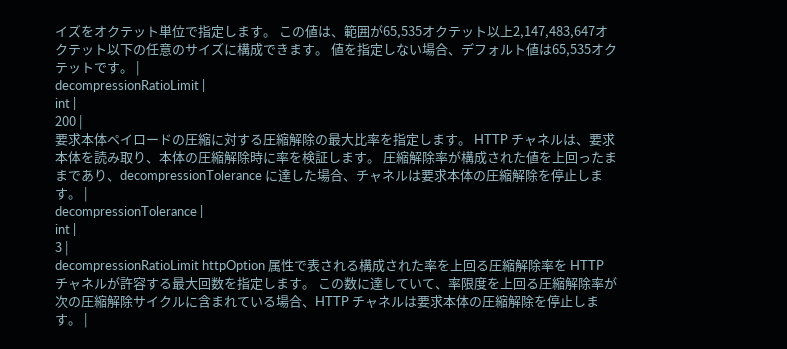イズをオクテット単位で指定します。 この値は、範囲が65,535オクテット以上2,147,483,647オクテット以下の任意のサイズに構成できます。 値を指定しない場合、デフォルト値は65,535オクテットです。 |
decompressionRatioLimit |
int |
200 |
要求本体ペイロードの圧縮に対する圧縮解除の最大比率を指定します。 HTTP チャネルは、要求本体を読み取り、本体の圧縮解除時に率を検証します。 圧縮解除率が構成された値を上回ったままであり、decompressionTolerance に達した場合、チャネルは要求本体の圧縮解除を停止します。 |
decompressionTolerance |
int |
3 |
decompressionRatioLimit httpOption 属性で表される構成された率を上回る圧縮解除率を HTTP チャネルが許容する最大回数を指定します。 この数に達していて、率限度を上回る圧縮解除率が次の圧縮解除サイクルに含まれている場合、HTTP チャネルは要求本体の圧縮解除を停止します。 |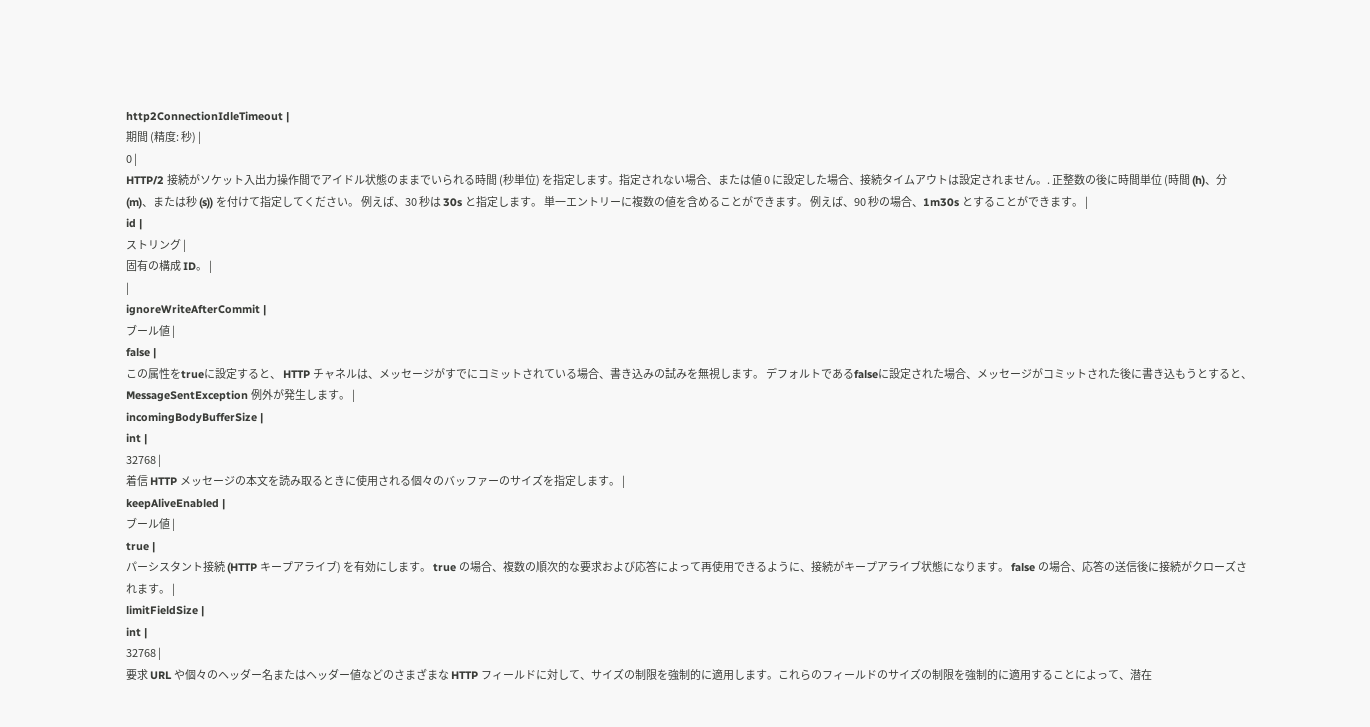http2ConnectionIdleTimeout |
期間 (精度: 秒) |
0 |
HTTP/2 接続がソケット入出力操作間でアイドル状態のままでいられる時間 (秒単位) を指定します。指定されない場合、または値 0 に設定した場合、接続タイムアウトは設定されません。. 正整数の後に時間単位 (時間 (h)、分 (m)、または秒 (s)) を付けて指定してください。 例えば、30 秒は 30s と指定します。 単一エントリーに複数の値を含めることができます。 例えば、90 秒の場合、1m30s とすることができます。 |
id |
ストリング |
固有の構成 ID。 |
|
ignoreWriteAfterCommit |
ブール値 |
false |
この属性をtrueに設定すると、 HTTP チャネルは、メッセージがすでにコミットされている場合、書き込みの試みを無視します。 デフォルトであるfalseに設定された場合、メッセージがコミットされた後に書き込もうとすると、 MessageSentException 例外が発生します。 |
incomingBodyBufferSize |
int |
32768 |
着信 HTTP メッセージの本文を読み取るときに使用される個々のバッファーのサイズを指定します。 |
keepAliveEnabled |
ブール値 |
true |
パーシスタント接続 (HTTP キープアライブ) を有効にします。 true の場合、複数の順次的な要求および応答によって再使用できるように、接続がキープアライブ状態になります。 false の場合、応答の送信後に接続がクローズされます。 |
limitFieldSize |
int |
32768 |
要求 URL や個々のヘッダー名またはヘッダー値などのさまざまな HTTP フィールドに対して、サイズの制限を強制的に適用します。これらのフィールドのサイズの制限を強制的に適用することによって、潜在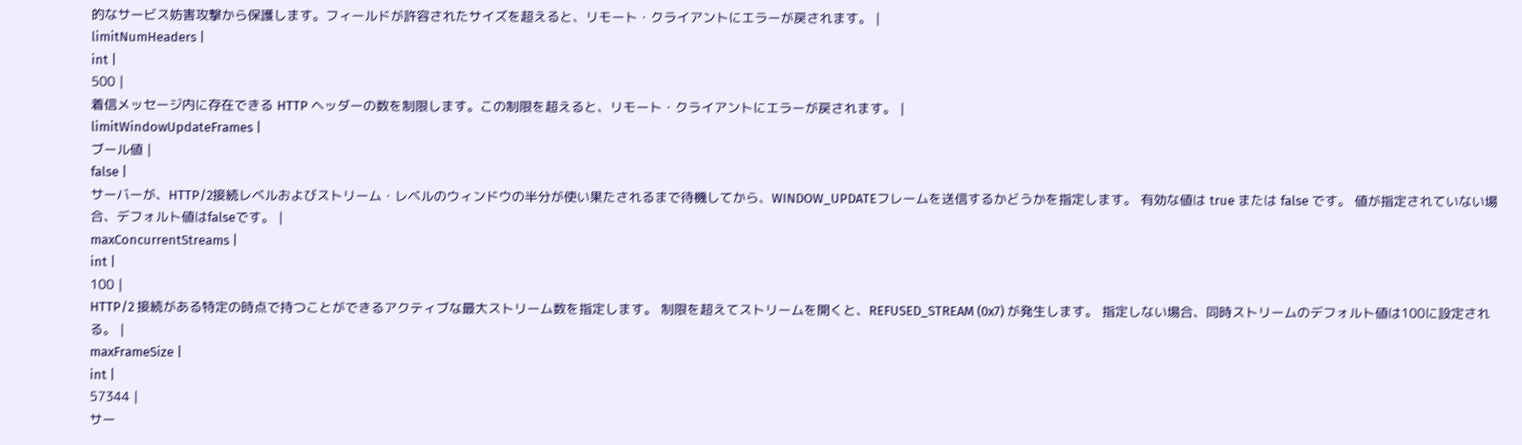的なサービス妨害攻撃から保護します。フィールドが許容されたサイズを超えると、リモート・クライアントにエラーが戻されます。 |
limitNumHeaders |
int |
500 |
着信メッセージ内に存在できる HTTP ヘッダーの数を制限します。この制限を超えると、リモート・クライアントにエラーが戻されます。 |
limitWindowUpdateFrames |
ブール値 |
false |
サーバーが、HTTP/2接続レベルおよびストリーム・レベルのウィンドウの半分が使い果たされるまで待機してから、WINDOW_UPDATEフレームを送信するかどうかを指定します。 有効な値は true または false です。 値が指定されていない場合、デフォルト値はfalseです。 |
maxConcurrentStreams |
int |
100 |
HTTP/2 接続がある特定の時点で持つことができるアクティブな最大ストリーム数を指定します。 制限を超えてストリームを開くと、REFUSED_STREAM (0x7) が発生します。 指定しない場合、同時ストリームのデフォルト値は100に設定される。 |
maxFrameSize |
int |
57344 |
サー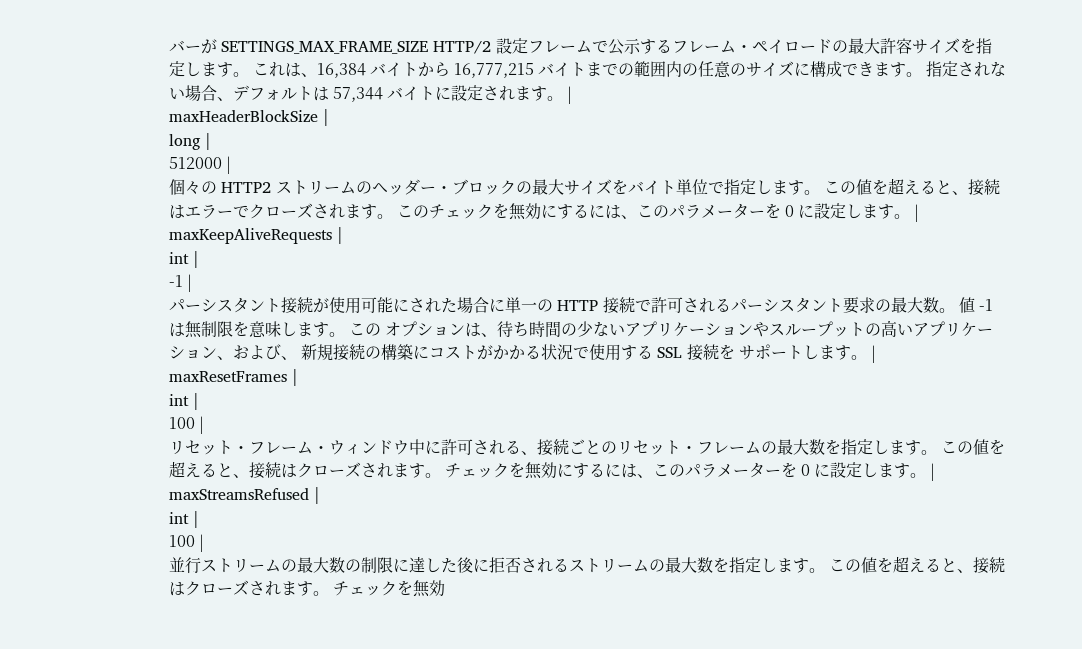バーが SETTINGS_MAX_FRAME_SIZE HTTP/2 設定フレームで公示するフレーム・ペイロードの最大許容サイズを指定します。 これは、16,384 バイトから 16,777,215 バイトまでの範囲内の任意のサイズに構成できます。 指定されない場合、デフォルトは 57,344 バイトに設定されます。 |
maxHeaderBlockSize |
long |
512000 |
個々の HTTP2 ストリームのヘッダー・ブロックの最大サイズをバイト単位で指定します。 この値を超えると、接続はエラーでクローズされます。 このチェックを無効にするには、このパラメーターを 0 に設定します。 |
maxKeepAliveRequests |
int |
-1 |
パーシスタント接続が使用可能にされた場合に単一の HTTP 接続で許可されるパーシスタント要求の最大数。 値 -1 は無制限を意味します。 この オプションは、待ち時間の少ないアプリケーションやスループットの高いアプリケーション、および、 新規接続の構築にコストがかかる状況で使用する SSL 接続を サポートします。 |
maxResetFrames |
int |
100 |
リセット・フレーム・ウィンドウ中に許可される、接続ごとのリセット・フレームの最大数を指定します。 この値を超えると、接続はクローズされます。 チェックを無効にするには、このパラメーターを 0 に設定します。 |
maxStreamsRefused |
int |
100 |
並行ストリームの最大数の制限に達した後に拒否されるストリームの最大数を指定します。 この値を超えると、接続はクローズされます。 チェックを無効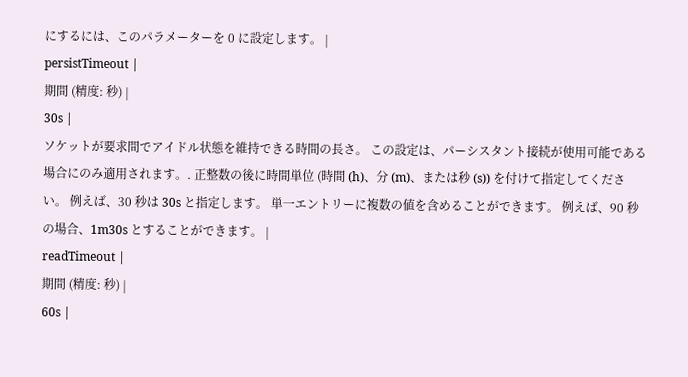にするには、このパラメーターを 0 に設定します。 |
persistTimeout |
期間 (精度: 秒) |
30s |
ソケットが要求間でアイドル状態を維持できる時間の長さ。 この設定は、パーシスタント接続が使用可能である場合にのみ適用されます。. 正整数の後に時間単位 (時間 (h)、分 (m)、または秒 (s)) を付けて指定してください。 例えば、30 秒は 30s と指定します。 単一エントリーに複数の値を含めることができます。 例えば、90 秒の場合、1m30s とすることができます。 |
readTimeout |
期間 (精度: 秒) |
60s |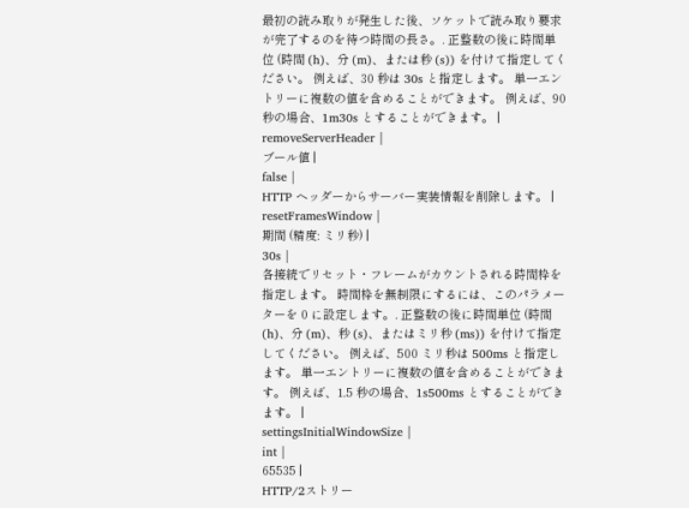最初の読み取りが発生した後、ソケットで読み取り要求が完了するのを待つ時間の長さ。. 正整数の後に時間単位 (時間 (h)、分 (m)、または秒 (s)) を付けて指定してください。 例えば、30 秒は 30s と指定します。 単一エントリーに複数の値を含めることができます。 例えば、90 秒の場合、1m30s とすることができます。 |
removeServerHeader |
ブール値 |
false |
HTTP ヘッダーからサーバー実装情報を削除します。 |
resetFramesWindow |
期間 (精度: ミリ秒) |
30s |
各接続でリセット・フレームがカウントされる時間枠を指定します。 時間枠を無制限にするには、このパラメーターを 0 に設定します。. 正整数の後に時間単位 (時間 (h)、分 (m)、秒 (s)、またはミリ秒 (ms)) を付けて指定してください。 例えば、500 ミリ秒は 500ms と指定します。 単一エントリーに複数の値を含めることができます。 例えば、1.5 秒の場合、1s500ms とすることができます。 |
settingsInitialWindowSize |
int |
65535 |
HTTP/2ストリー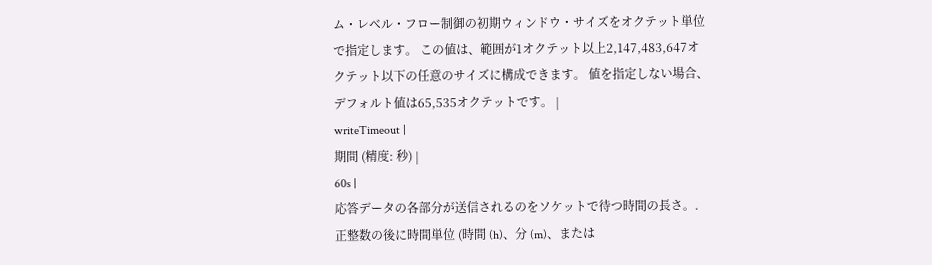ム・レベル・フロー制御の初期ウィンドウ・サイズをオクテット単位で指定します。 この値は、範囲が1オクテット以上2,147,483,647オクテット以下の任意のサイズに構成できます。 値を指定しない場合、デフォルト値は65,535オクテットです。 |
writeTimeout |
期間 (精度: 秒) |
60s |
応答データの各部分が送信されるのをソケットで待つ時間の長さ。. 正整数の後に時間単位 (時間 (h)、分 (m)、または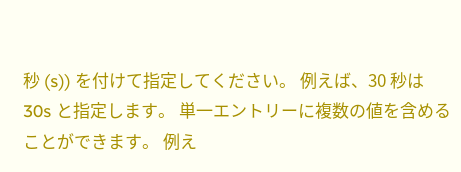秒 (s)) を付けて指定してください。 例えば、30 秒は 30s と指定します。 単一エントリーに複数の値を含めることができます。 例え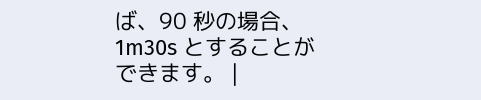ば、90 秒の場合、1m30s とすることができます。 |